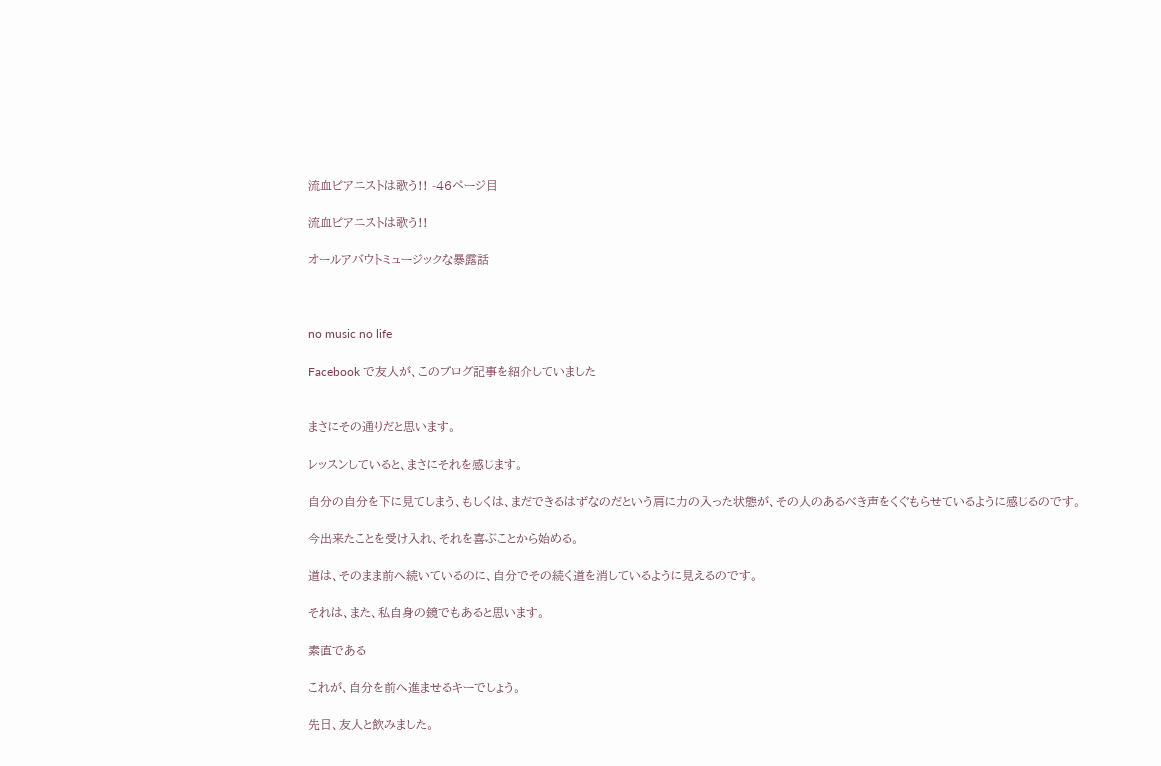流血ピアニストは歌う!! -46ページ目

流血ピアニストは歌う!!

オールアバウトミュージックな暴露話



no music no life

Facebook で友人が、このブログ記事を紹介していました


まさにその通りだと思います。

レッスンしていると、まさにそれを感じます。

自分の自分を下に見てしまう、もしくは、まだできるはずなのだという肩に力の入った状態が、その人のあるべき声をくぐもらせているように感じるのです。

今出来たことを受け入れ、それを喜ぶことから始める。

道は、そのまま前へ続いているのに、自分でその続く道を消しているように見えるのです。

それは、また、私自身の鏡でもあると思います。

素直である

これが、自分を前へ進ませるキーでしょう。

先日、友人と飲みました。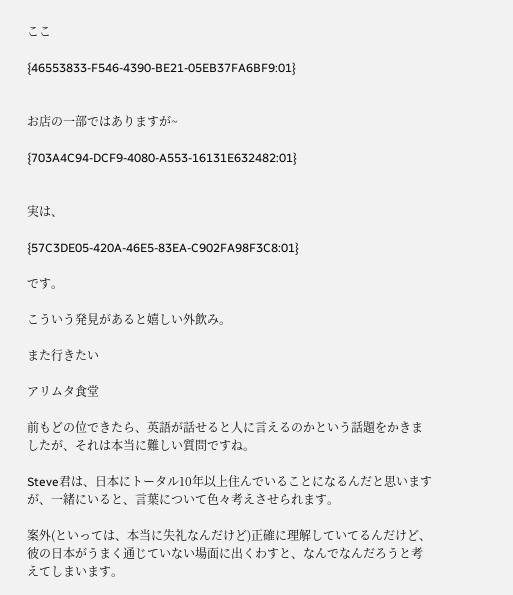ここ

{46553833-F546-4390-BE21-05EB37FA6BF9:01}


お店の一部ではありますが~

{703A4C94-DCF9-4080-A553-16131E632482:01}


実は、

{57C3DE05-420A-46E5-83EA-C902FA98F3C8:01}

です。

こういう発見があると嬉しい外飲み。

また行きたい

アリムタ食堂

前もどの位できたら、英語が話せると人に言えるのかという話題をかきましたが、それは本当に難しい質問ですね。

Steve君は、日本にトータル10年以上住んでいることになるんだと思いますが、一緒にいると、言葉について色々考えさせられます。

案外(といっては、本当に失礼なんだけど)正確に理解していてるんだけど、彼の日本がうまく通じていない場面に出くわすと、なんでなんだろうと考えてしまいます。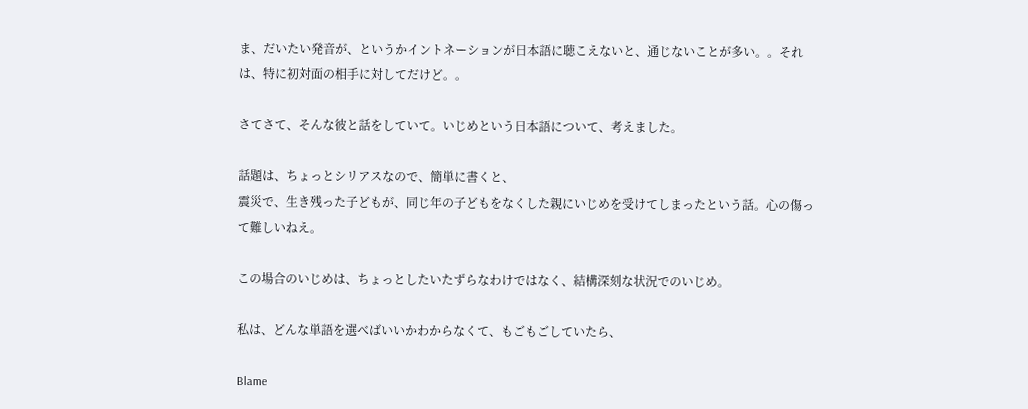ま、だいたい発音が、というかイントネーションが日本語に聴こえないと、通じないことが多い。。それは、特に初対面の相手に対してだけど。。

さてさて、そんな彼と話をしていて。いじめという日本語について、考えました。

話題は、ちょっとシリアスなので、簡単に書くと、
震災で、生き残った子どもが、同じ年の子どもをなくした親にいじめを受けてしまったという話。心の傷って難しいねえ。

この場合のいじめは、ちょっとしたいたずらなわけではなく、結構深刻な状況でのいじめ。

私は、どんな単語を選べばいいかわからなくて、もごもごしていたら、

Blame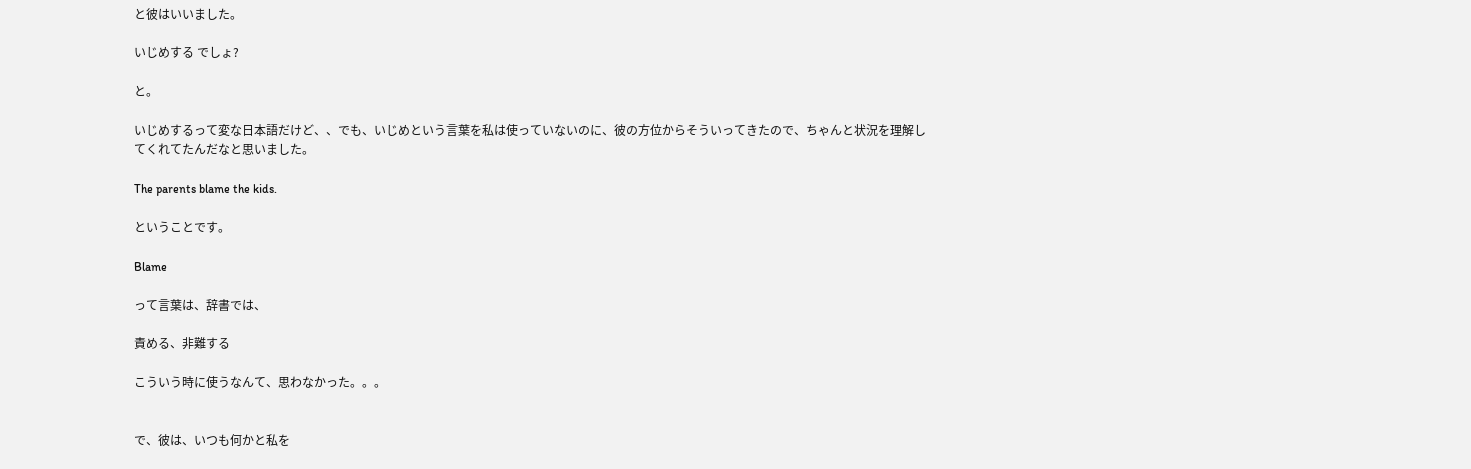と彼はいいました。

いじめする でしょ?

と。

いじめするって変な日本語だけど、、でも、いじめという言葉を私は使っていないのに、彼の方位からそういってきたので、ちゃんと状況を理解してくれてたんだなと思いました。

The parents blame the kids.

ということです。

Blame

って言葉は、辞書では、

責める、非難する

こういう時に使うなんて、思わなかった。。。


で、彼は、いつも何かと私を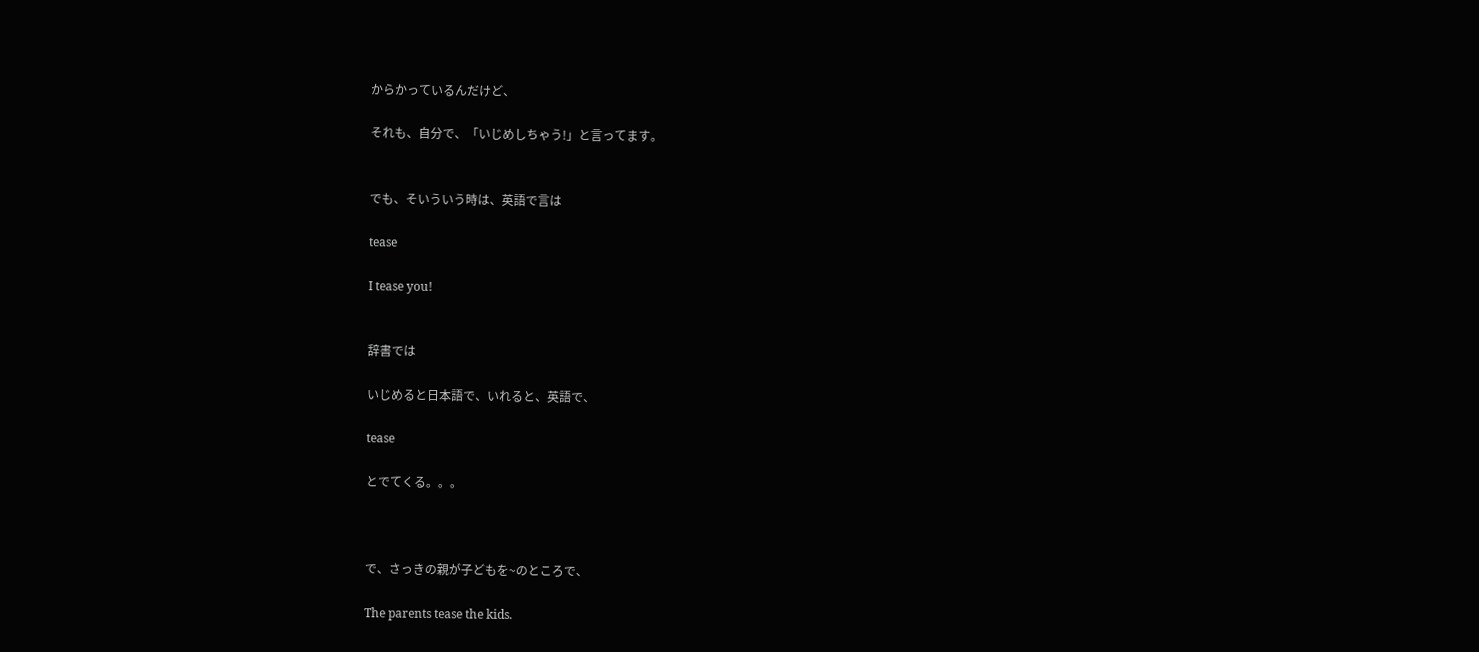からかっているんだけど、

それも、自分で、「いじめしちゃう!」と言ってます。


でも、そいういう時は、英語で言は

tease

I tease you!


辞書では

いじめると日本語で、いれると、英語で、

tease

とでてくる。。。



で、さっきの親が子どもを~のところで、

The parents tease the kids.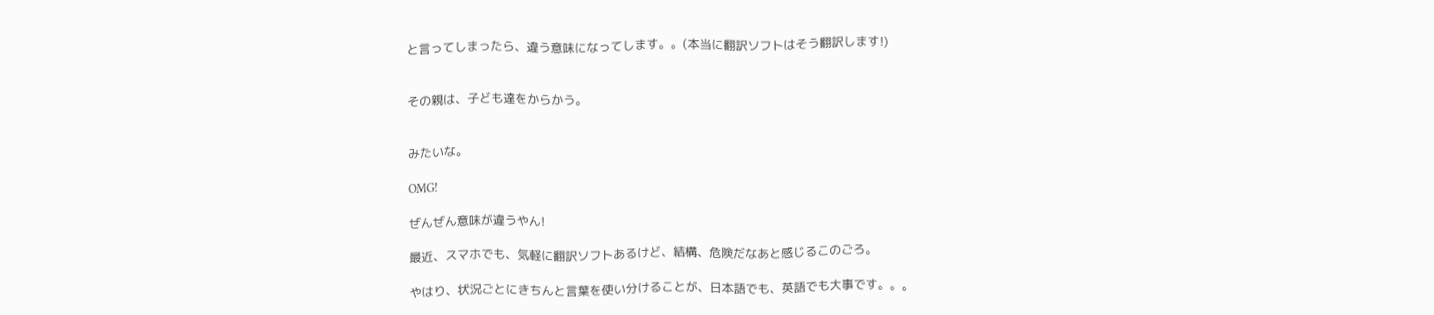と言ってしまったら、違う意味になってします。。(本当に翻訳ソフトはそう翻訳します!)


その親は、子ども達をからかう。


みたいな。

OMG!

ぜんぜん意味が違うやん!

最近、スマホでも、気軽に翻訳ソフトあるけど、結構、危険だなあと感じるこのごろ。

やはり、状況ごとにきちんと言葉を使い分けることが、日本語でも、英語でも大事です。。。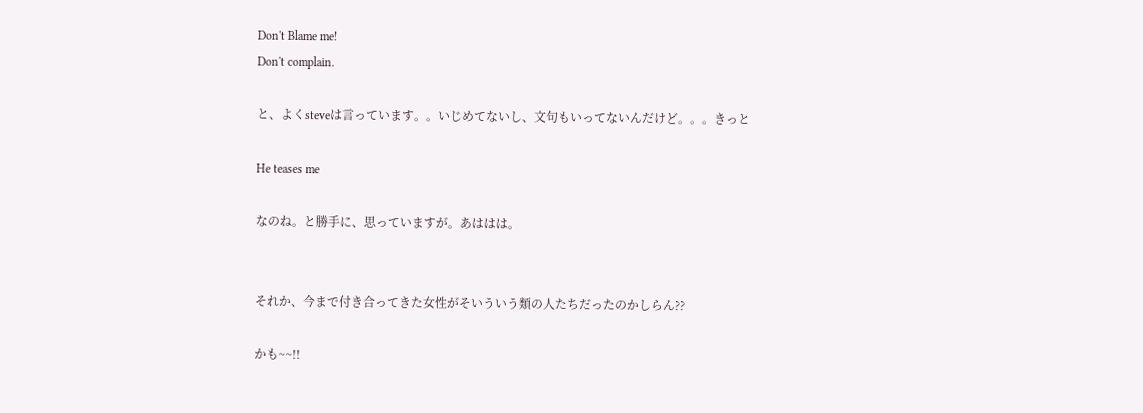Don't Blame me!
Don't complain.

と、よくsteveは言っています。。いじめてないし、文句もいってないんだけど。。。きっと

He teases me

なのね。と勝手に、思っていますが。あははは。


それか、今まで付き合ってきた女性がそいういう類の人たちだったのかしらん??

かも~~!!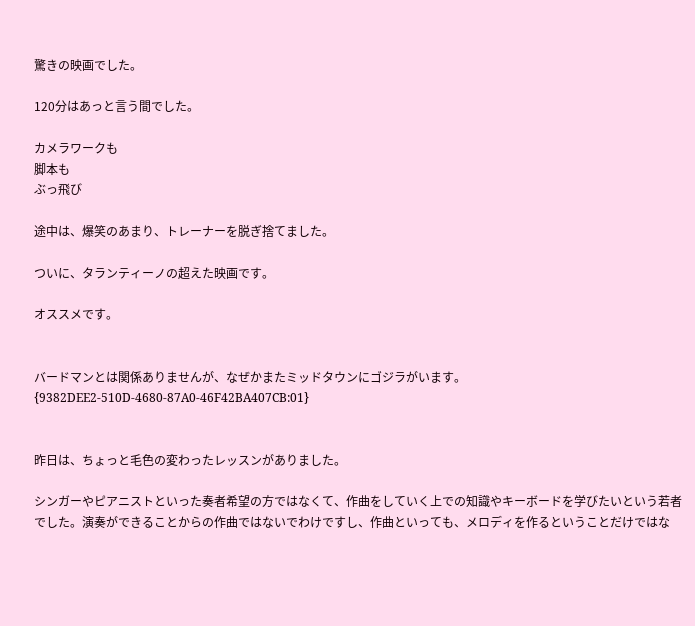驚きの映画でした。

120分はあっと言う間でした。

カメラワークも
脚本も
ぶっ飛び

途中は、爆笑のあまり、トレーナーを脱ぎ捨てました。

ついに、タランティーノの超えた映画です。

オススメです。


バードマンとは関係ありませんが、なぜかまたミッドタウンにゴジラがいます。
{9382DEE2-510D-4680-87A0-46F42BA407CB:01}


昨日は、ちょっと毛色の変わったレッスンがありました。

シンガーやピアニストといった奏者希望の方ではなくて、作曲をしていく上での知識やキーボードを学びたいという若者でした。演奏ができることからの作曲ではないでわけですし、作曲といっても、メロディを作るということだけではな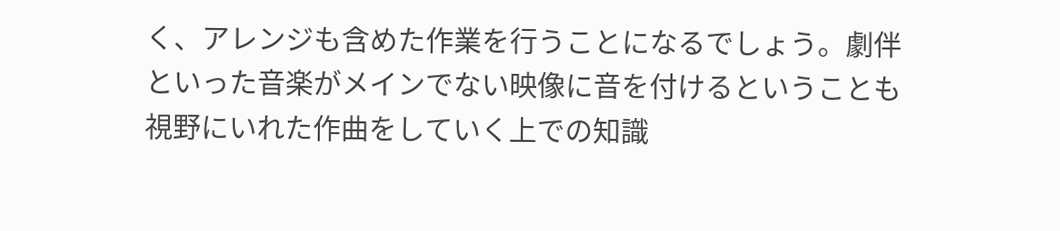く、アレンジも含めた作業を行うことになるでしょう。劇伴といった音楽がメインでない映像に音を付けるということも視野にいれた作曲をしていく上での知識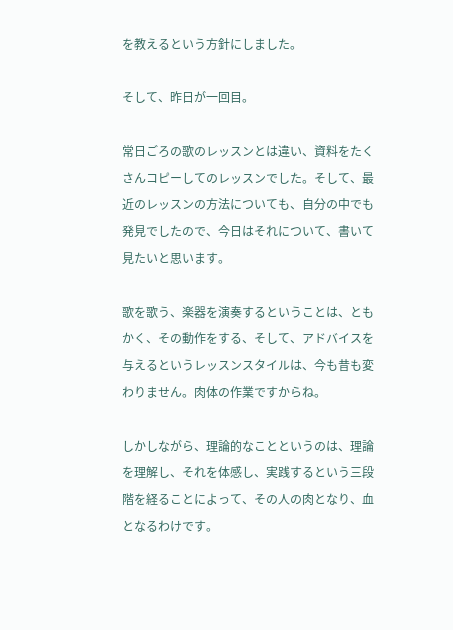を教えるという方針にしました。

そして、昨日が一回目。

常日ごろの歌のレッスンとは違い、資料をたくさんコピーしてのレッスンでした。そして、最近のレッスンの方法についても、自分の中でも発見でしたので、今日はそれについて、書いて見たいと思います。

歌を歌う、楽器を演奏するということは、ともかく、その動作をする、そして、アドバイスを与えるというレッスンスタイルは、今も昔も変わりません。肉体の作業ですからね。

しかしながら、理論的なことというのは、理論を理解し、それを体感し、実践するという三段階を経ることによって、その人の肉となり、血となるわけです。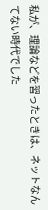私が、理論などを習ったときは、ネットなんてない時代でした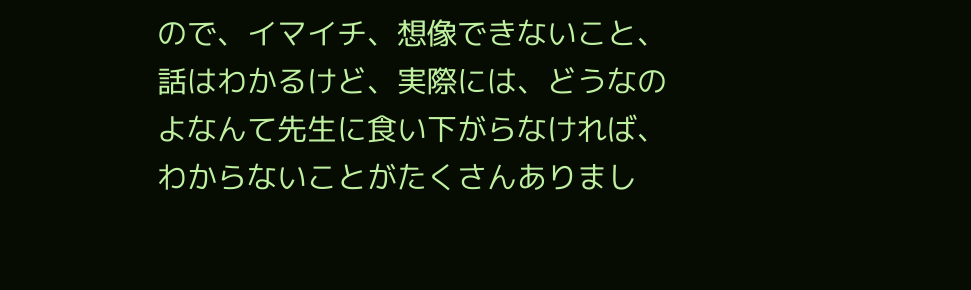ので、イマイチ、想像できないこと、話はわかるけど、実際には、どうなのよなんて先生に食い下がらなければ、わからないことがたくさんありまし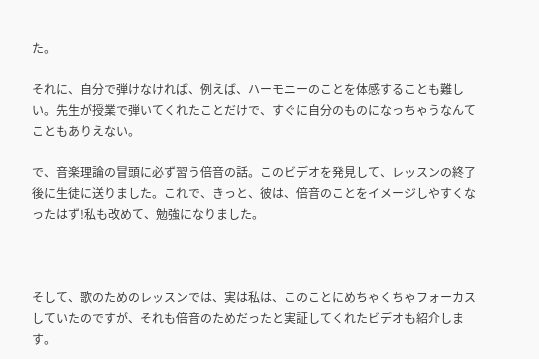た。

それに、自分で弾けなければ、例えば、ハーモニーのことを体感することも難しい。先生が授業で弾いてくれたことだけで、すぐに自分のものになっちゃうなんてこともありえない。

で、音楽理論の冒頭に必ず習う倍音の話。このビデオを発見して、レッスンの終了後に生徒に送りました。これで、きっと、彼は、倍音のことをイメージしやすくなったはず!私も改めて、勉強になりました。



そして、歌のためのレッスンでは、実は私は、このことにめちゃくちゃフォーカスしていたのですが、それも倍音のためだったと実証してくれたビデオも紹介します。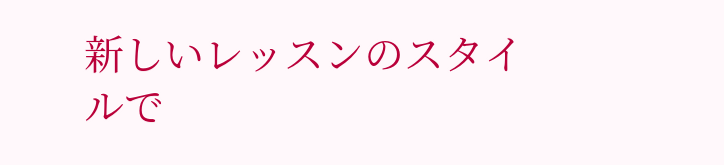新しいレッスンのスタイルで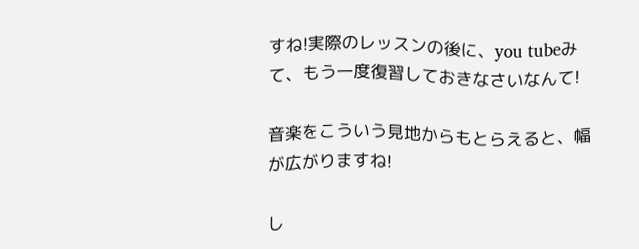すね!実際のレッスンの後に、you tubeみて、もう一度復習しておきなさいなんて!

音楽をこういう見地からもとらえると、幅が広がりますね!

し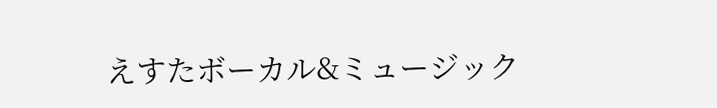えすたボーカル&ミュージック